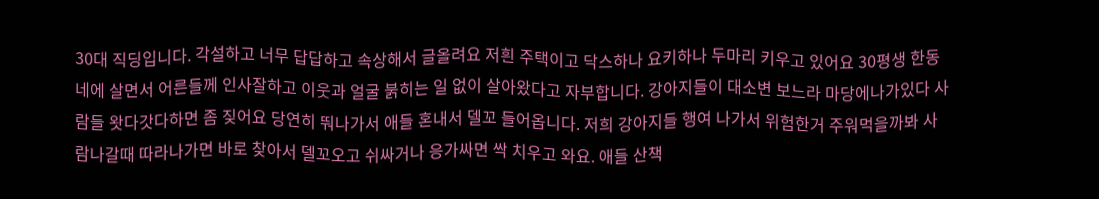30대 직딩입니다. 각설하고 너무 답답하고 속상해서 글올려요 저흰 주택이고 닥스하나 요키하나 두마리 키우고 있어요 30평생 한동네에 살면서 어른들께 인사잘하고 이웃과 얼굴 붉히는 일 없이 살아왔다고 자부합니다. 강아지들이 대소변 보느라 마당에나가있다 사람들 왓다갓다하면 좀 짖어요 당연히 뚸나가서 애들 혼내서 델꼬 들어옵니다. 저희 강아지들 행여 나가서 위험한거 주워먹을까봐 사람나갈때 따라나가면 바로 찾아서 델꼬오고 쉬싸거나 응가싸면 싹 치우고 와요. 애들 산책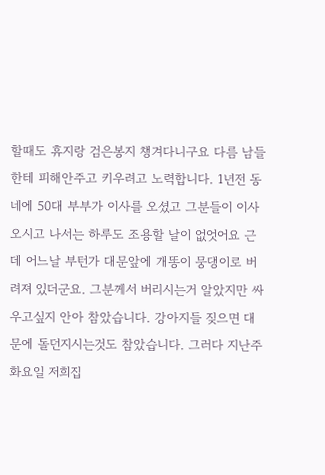할때도 휴지랑 검은봉지 챙겨다니구요 다름 남들한테 피해안주고 키우려고 노력합니다. 1년전 동네에 50대 부부가 이사를 오셨고 그분들이 이사오시고 나서는 하루도 조용할 날이 없엇어요 근데 어느날 부턴가 대문앞에 개똥이 뭉댕이로 버려져 있더군요. 그분께서 버리시는거 알았지만 싸우고싶지 안아 참았습니다. 강아지들 짖으면 대문에 돌던지시는것도 참았습니다. 그러다 지난주 화요일 저희집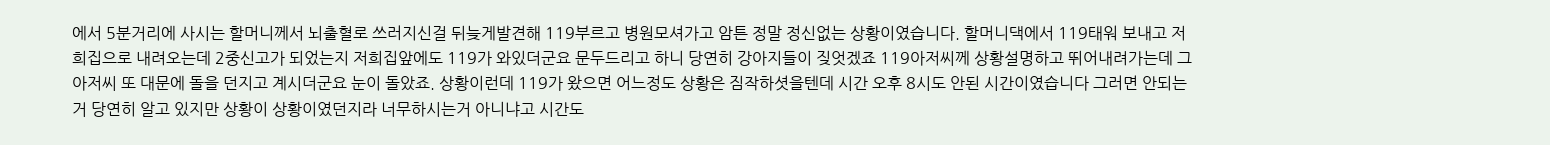에서 5분거리에 사시는 할머니께서 뇌출혈로 쓰러지신걸 뒤늦게발견해 119부르고 병원모셔가고 암튼 정말 정신없는 상황이였습니다. 할머니댁에서 119태워 보내고 저희집으로 내려오는데 2중신고가 되었는지 저희집앞에도 119가 와있더군요 문두드리고 하니 당연히 강아지들이 짖엇겠죠 119아저씨께 상황설명하고 뛰어내려가는데 그아저씨 또 대문에 돌을 던지고 계시더군요 눈이 돌았죠. 상황이런데 119가 왔으면 어느정도 상황은 짐작하셧을텐데 시간 오후 8시도 안된 시간이였습니다 그러면 안되는거 당연히 알고 있지만 상황이 상황이였던지라 너무하시는거 아니냐고 시간도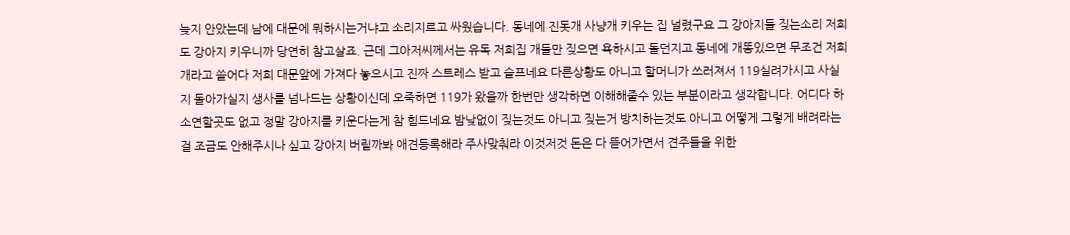늦지 안았는데 남에 대문에 뭐하시는거냐고 소리지르고 싸웠습니다. 동네에 진돗개 사냥개 키우는 집 널렸구요 그 강아지들 짖는소리 저희도 강아지 키우니까 당연히 참고살죠. 근데 그아저씨께서는 유독 저희집 개들만 짖으면 욕하시고 돌던지고 동네에 개똥있으면 무조건 저희 개라고 쓸어다 저희 대문앞에 가져다 놓으시고 진짜 스트레스 받고 슬프네요 다른상황도 아니고 할머니가 쓰러져서 119실려가시고 사실지 돌아가실지 생사를 넘나드는 상황이신데 오죽하면 119가 왔을까 한번만 생각하면 이해해줄수 있는 부분이라고 생각합니다. 어디다 하소연할곳도 없고 정말 강아지를 키운다는게 참 힘드네요 밤낮없이 짖는것도 아니고 짖는거 방치하는것도 아니고 어떻게 그렇게 배려라는걸 조금도 안해주시나 싶고 강아지 버릴까봐 애견등록해라 주사맞춰라 이것저것 돈은 다 뜯어가면서 견주들을 위한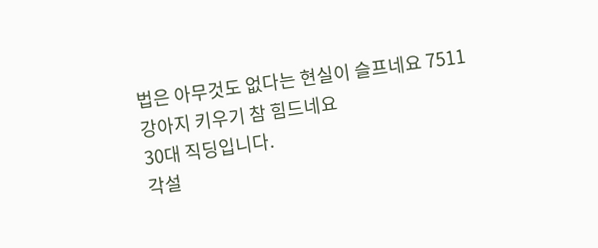법은 아무것도 없다는 현실이 슬프네요 7511
강아지 키우기 참 힘드네요
30대 직딩입니다.
각설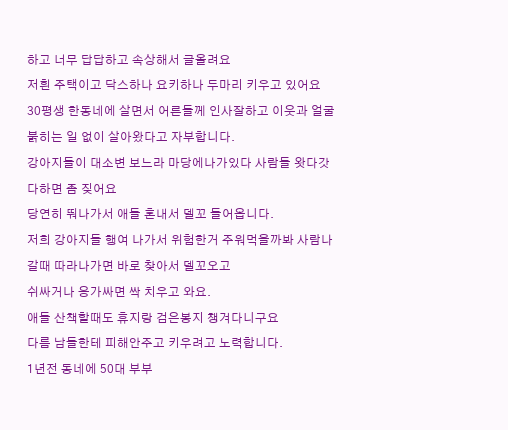하고 너무 답답하고 속상해서 글올려요
저흰 주택이고 닥스하나 요키하나 두마리 키우고 있어요
30평생 한동네에 살면서 어른들께 인사잘하고 이웃과 얼굴 붉히는 일 없이 살아왔다고 자부합니다.
강아지들이 대소변 보느라 마당에나가있다 사람들 왓다갓다하면 좀 짖어요
당연히 뚸나가서 애들 혼내서 델꼬 들어옵니다.
저희 강아지들 행여 나가서 위험한거 주워먹을까봐 사람나갈때 따라나가면 바로 찾아서 델꼬오고
쉬싸거나 응가싸면 싹 치우고 와요.
애들 산책할때도 휴지랑 검은봉지 챙겨다니구요
다름 남들한테 피해안주고 키우려고 노력합니다.
1년전 동네에 50대 부부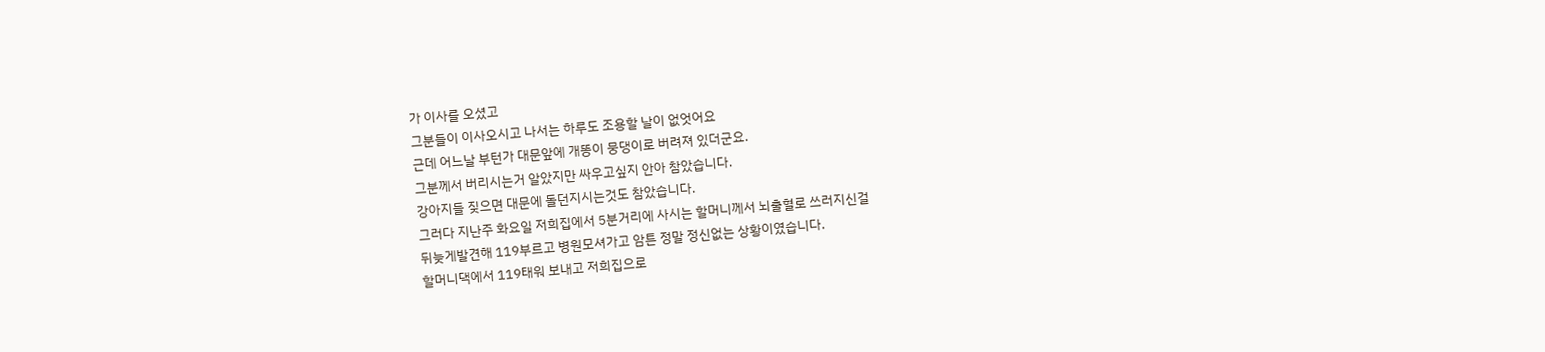가 이사를 오셨고
그분들이 이사오시고 나서는 하루도 조용할 날이 없엇어요
근데 어느날 부턴가 대문앞에 개똥이 뭉댕이로 버려져 있더군요.
그분께서 버리시는거 알았지만 싸우고싶지 안아 참았습니다.
강아지들 짖으면 대문에 돌던지시는것도 참았습니다.
그러다 지난주 화요일 저희집에서 5분거리에 사시는 할머니께서 뇌출혈로 쓰러지신걸
뒤늦게발견해 119부르고 병원모셔가고 암튼 정말 정신없는 상황이였습니다.
할머니댁에서 119태워 보내고 저희집으로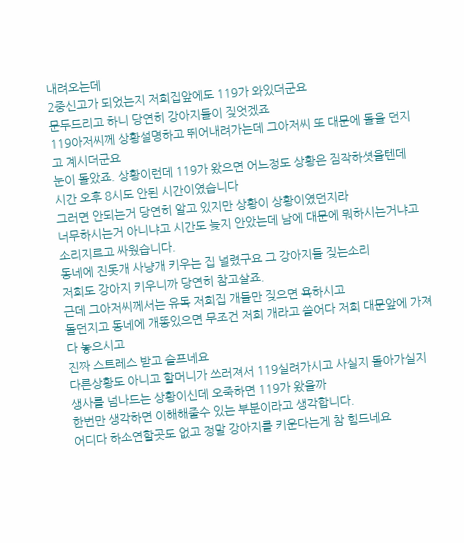내려오는데
2중신고가 되었는지 저희집앞에도 119가 와있더군요
문두드리고 하니 당연히 강아지들이 짖엇겠죠
119아저씨께 상황설명하고 뛰어내려가는데 그아저씨 또 대문에 돌을 던지고 계시더군요
눈이 돌았죠. 상황이런데 119가 왔으면 어느정도 상황은 짐작하셧을텐데
시간 오후 8시도 안된 시간이였습니다
그러면 안되는거 당연히 알고 있지만 상황이 상황이였던지라
너무하시는거 아니냐고 시간도 늦지 안았는데 남에 대문에 뭐하시는거냐고
소리지르고 싸웠습니다.
동네에 진돗개 사냥개 키우는 집 널렸구요 그 강아지들 짖는소리
저희도 강아지 키우니까 당연히 참고살죠.
근데 그아저씨께서는 유독 저희집 개들만 짖으면 욕하시고
돌던지고 동네에 개똥있으면 무조건 저희 개라고 쓸어다 저희 대문앞에 가져다 놓으시고
진짜 스트레스 받고 슬프네요
다른상황도 아니고 할머니가 쓰러져서 119실려가시고 사실지 돌아가실지
생사를 넘나드는 상황이신데 오죽하면 119가 왔을까
한번만 생각하면 이해해줄수 있는 부분이라고 생각합니다.
어디다 하소연할곳도 없고 정말 강아지를 키운다는게 참 힘드네요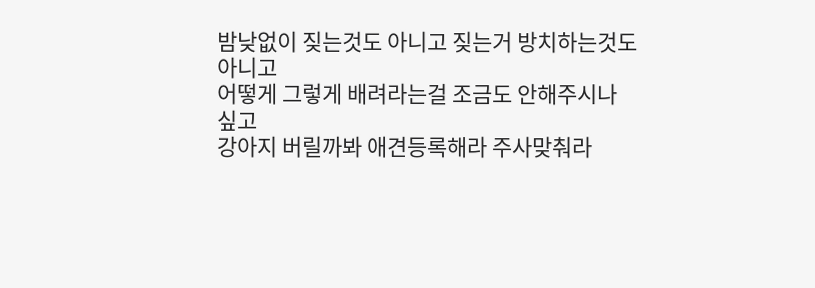밤낮없이 짖는것도 아니고 짖는거 방치하는것도 아니고
어떻게 그렇게 배려라는걸 조금도 안해주시나 싶고
강아지 버릴까봐 애견등록해라 주사맞춰라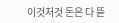이것저것 돈은 다 뜯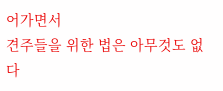어가면서
견주들을 위한 법은 아무것도 없다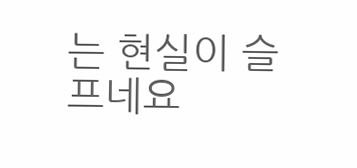는 현실이 슬프네요